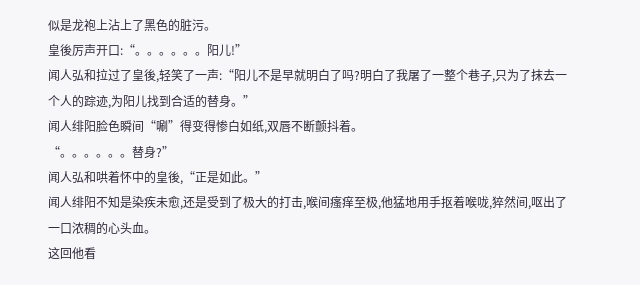似是龙袍上沾上了黑色的脏污。
皇後厉声开口:“。。。。。。阳儿!”
闻人弘和拉过了皇後,轻笑了一声:“阳儿不是早就明白了吗?明白了我屠了一整个巷子,只为了抹去一个人的踪迹,为阳儿找到合适的替身。”
闻人绯阳脸色瞬间“唰”得变得惨白如纸,双唇不断颤抖着。
“。。。。。。替身?”
闻人弘和哄着怀中的皇後,“正是如此。”
闻人绯阳不知是染疾未愈,还是受到了极大的打击,喉间瘙痒至极,他猛地用手抠着喉咙,猝然间,呕出了一口浓稠的心头血。
这回他看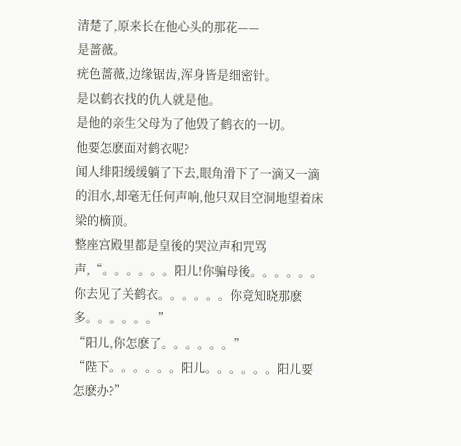清楚了,原来长在他心头的那花——
是蔷薇。
疣色蔷薇,边缘锯齿,浑身皆是细密针。
是以鹤衣找的仇人就是他。
是他的亲生父母为了他毁了鹤衣的一切。
他要怎麽面对鹤衣呢?
闻人绯阳缓缓躺了下去,眼角滑下了一滴又一滴的泪水,却毫无任何声响,他只双目空洞地望着床梁的樀顶。
整座宫殿里都是皇後的哭泣声和咒骂声,“。。。。。。阳儿!你骗母後。。。。。。你去见了关鹤衣。。。。。。你竟知晓那麽多。。。。。。”
“阳儿,你怎麽了。。。。。。”
“陛下。。。。。。阳儿。。。。。。阳儿要怎麽办?”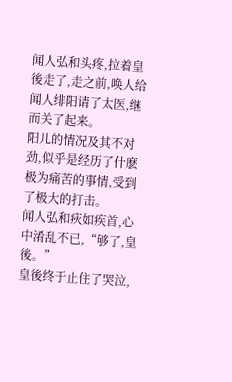闻人弘和头疼,拉着皇後走了,走之前,唤人给闻人绯阳请了太医,继而关了起来。
阳儿的情况及其不对劲,似乎是经历了什麽极为痛苦的事情,受到了极大的打击。
闻人弘和疢如疾首,心中淆乱不已,“够了,皇後。”
皇後终于止住了哭泣,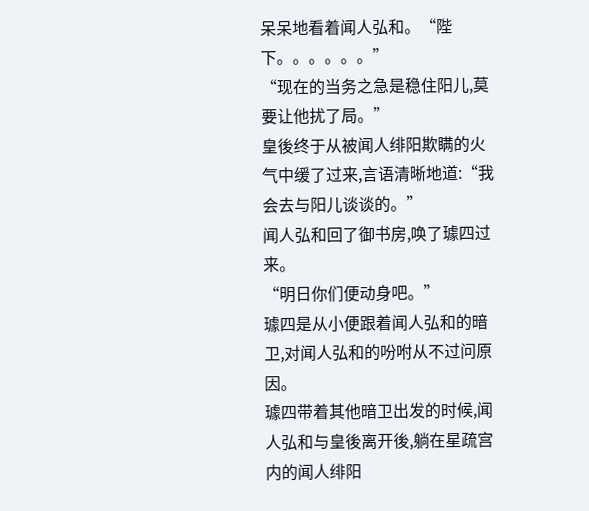呆呆地看着闻人弘和。“陛下。。。。。。”
“现在的当务之急是稳住阳儿,莫要让他扰了局。”
皇後终于从被闻人绯阳欺瞒的火气中缓了过来,言语清晰地道:“我会去与阳儿谈谈的。”
闻人弘和回了御书房,唤了璩四过来。
“明日你们便动身吧。”
璩四是从小便跟着闻人弘和的暗卫,对闻人弘和的吩咐从不过问原因。
璩四带着其他暗卫出发的时候,闻人弘和与皇後离开後,躺在星疏宫内的闻人绯阳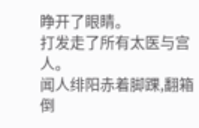睁开了眼睛。
打发走了所有太医与宫人。
闻人绯阳赤着脚踝,翻箱倒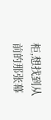柜,想找到从前的那张幕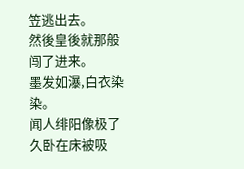笠逃出去。
然後皇後就那般闯了进来。
墨发如瀑,白衣染染。
闻人绯阳像极了久卧在床被吸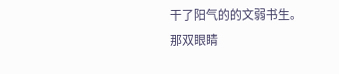干了阳气的的文弱书生。
那双眼睛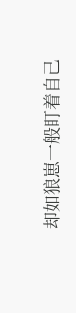却如狼崽一般盯着自己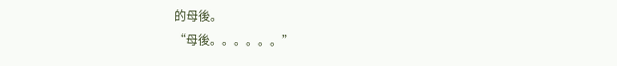的母後。
“母後。。。。。。”